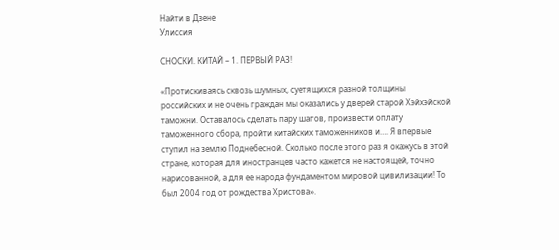Найти в Дзене
Улиссия

СНОСКИ. КИТАЙ – 1. ПЕРВЫЙ РАЗ!

«Протискиваясь сквозь шумных, суетящихся разной толщины российских и не очень граждан мы оказались у дверей старой Хэйхэйской таможни. Оставалось сделать пару шагов, произвести оплату таможенного сбора, пройти китайских таможенников и…. Я впервые ступил на землю Поднебесной. Сколько после этого раз я окажусь в этой стране, которая для иностранцев часто кажется не настоящей, точно нарисованной, а для ее народа фундаментом мировой цивилизации! То был 2004 год от рождества Христова».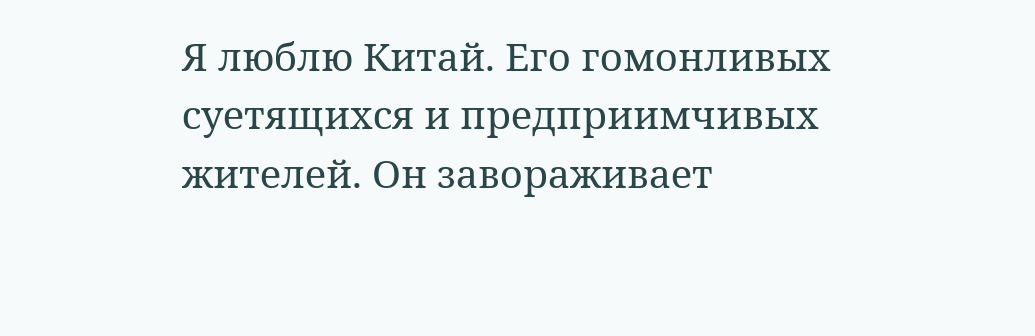Я люблю Китай. Его гомонливых суетящихся и предприимчивых жителей. Он завораживает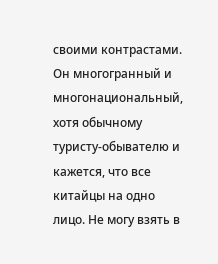своими контрастами. Он многогранный и многонациональный, хотя обычному туристу-обывателю и кажется, что все китайцы на одно лицо. Не могу взять в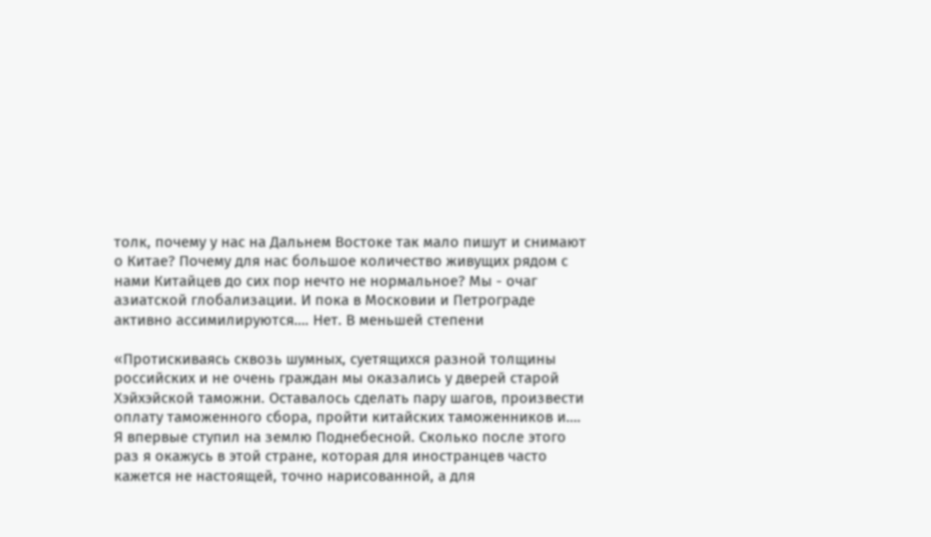толк, почему у нас на Дальнем Востоке так мало пишут и снимают о Китае? Почему для нас большое количество живущих рядом с нами Китайцев до сих пор нечто не нормальное? Мы - очаг азиатской глобализации. И пока в Московии и Петрограде активно ассимилируются…. Нет. В меньшей степени

«Протискиваясь сквозь шумных, суетящихся разной толщины российских и не очень граждан мы оказались у дверей старой Хэйхэйской таможни. Оставалось сделать пару шагов, произвести оплату таможенного сбора, пройти китайских таможенников и…. Я впервые ступил на землю Поднебесной. Сколько после этого раз я окажусь в этой стране, которая для иностранцев часто кажется не настоящей, точно нарисованной, а для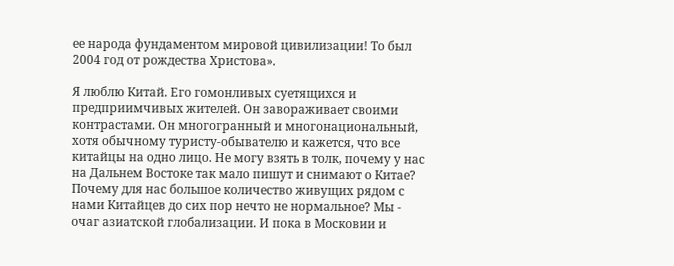ее народа фундаментом мировой цивилизации! То был 2004 год от рождества Христова».

Я люблю Китай. Его гомонливых суетящихся и предприимчивых жителей. Он завораживает своими контрастами. Он многогранный и многонациональный, хотя обычному туристу-обывателю и кажется, что все китайцы на одно лицо. Не могу взять в толк, почему у нас на Дальнем Востоке так мало пишут и снимают о Китае? Почему для нас большое количество живущих рядом с нами Китайцев до сих пор нечто не нормальное? Мы - очаг азиатской глобализации. И пока в Московии и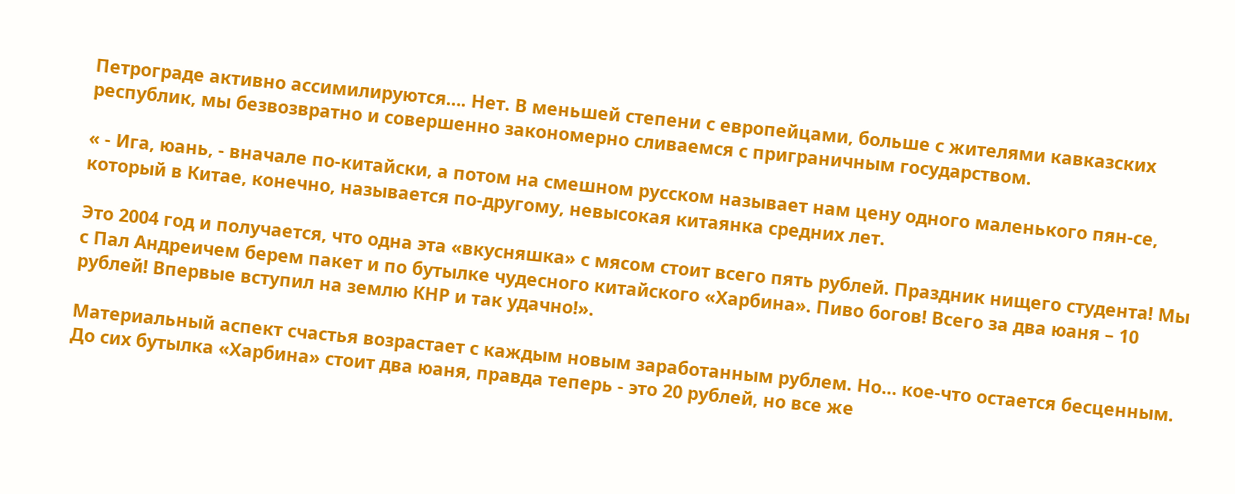Петрограде активно ассимилируются…. Нет. В меньшей степени с европейцами, больше с жителями кавказских республик, мы безвозвратно и совершенно закономерно сливаемся с приграничным государством.

« - Ига, юань, - вначале по-китайски, а потом на смешном русском называет нам цену одного маленького пян-се, который в Китае, конечно, называется по-другому, невысокая китаянка средних лет.

Это 2004 год и получается, что одна эта «вкусняшка» с мясом стоит всего пять рублей. Праздник нищего студента! Мы с Пал Андреичем берем пакет и по бутылке чудесного китайского «Харбина». Пиво богов! Всего за два юаня – 10 рублей! Впервые вступил на землю КНР и так удачно!».

Материальный аспект счастья возрастает с каждым новым заработанным рублем. Но… кое-что остается бесценным. До сих бутылка «Харбина» стоит два юаня, правда теперь - это 20 рублей, но все же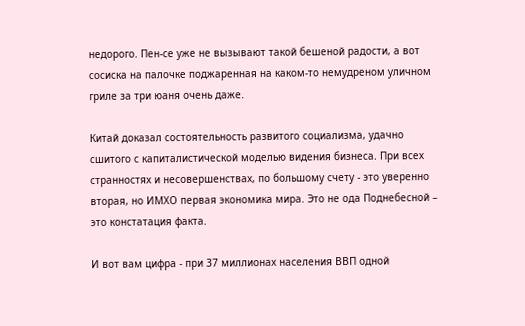недорого. Пен-се уже не вызывают такой бешеной радости, а вот сосиска на палочке поджаренная на каком-то немудреном уличном гриле за три юаня очень даже.

Китай доказал состоятельность развитого социализма, удачно сшитого с капиталистической моделью видения бизнеса. При всех странностях и несовершенствах, по большому счету - это уверенно вторая, но ИМХО первая экономика мира. Это не ода Поднебесной – это констатация факта.

И вот вам цифра - при 37 миллионах населения ВВП одной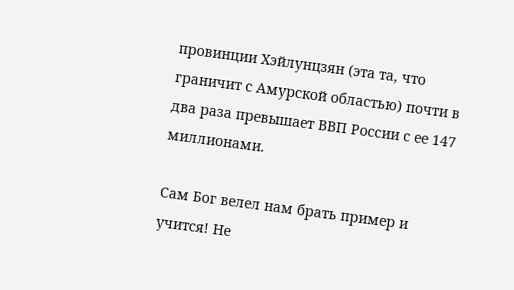провинции Хэйлунцзян (эта та, что граничит с Амурской областью) почти в два раза превышает ВВП России с ее 147 миллионами.

Сам Бог велел нам брать пример и учится! Не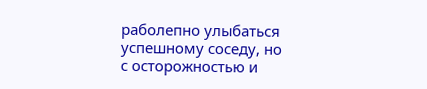раболепно улыбаться успешному соседу, но с осторожностью и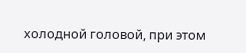холодной головой, при этом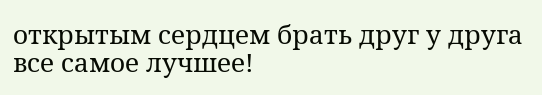открытым сердцем брать друг у друга все самое лучшее!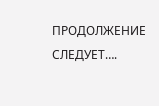ПРОДОЛЖЕНИЕ СЛЕДУЕТ….